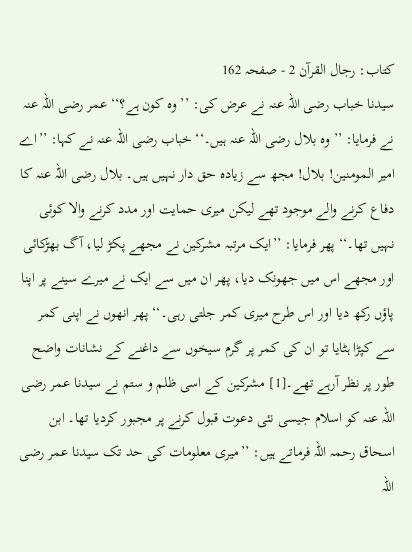کتاب: رجال القرآن 2 - صفحہ 162
سیدنا خباب رضی اللہ عنہ نے عرض کی: ’’وہ کون ہے؟‘‘ عمر رضی اللہ عنہ نے فرمایا: ’’وہ بلال رضی اللہ عنہ ہیں۔‘‘ خباب رضی اللہ عنہ نے کہا: ’’اے امیر المومنین! بلال! مجھ سے زیادہ حق دار نہیں ہیں۔ بلال رضی اللہ عنہ کا دفاع کرنے والے موجود تھے لیکن میری حمایت اور مدد کرنے والا کوئی نہیں تھا۔‘‘ پھر فرمایا: ’’ایک مرتبہ مشرکین نے مجھے پکڑ لیا، آگ بھڑکائی اور مجھے اس میں جھونک دیا، پھر ان میں سے ایک نے میرے سینے پر اپنا پاؤں رکھ دیا اور اس طرح میری کمر جلتی رہی۔‘‘ پھر انھوں نے اپنی کمر سے کپڑا ہٹایا تو ان کی کمر پر گرم سیخوں سے داغنے کے نشانات واضح طور پر نظر آرہے تھے۔[1] مشرکین کے اسی ظلم و ستم نے سیدنا عمر رضی اللہ عنہ کو اسلام جیسی نئی دعوت قبول کرنے پر مجبور کردیا تھا۔ ابن اسحاق رحمہ اللہ فرماتے ہیں: ’’میری معلومات کی حد تک سیدنا عمر رضی اللہ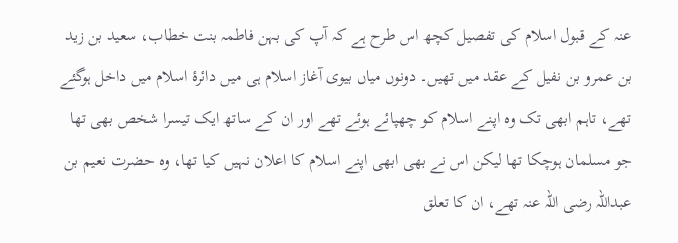عنہ کے قبول اسلام کی تفصیل کچھ اس طرح ہے کہ آپ کی بہن فاطمہ بنت خطاب، سعید بن زید بن عمرو بن نفیل کے عقد میں تھیں۔ دونوں میاں بیوی آغاز اسلام ہی میں دائرۂ اسلام میں داخل ہوگئے تھے، تاہم ابھی تک وہ اپنے اسلام کو چھپائے ہوئے تھے اور ان کے ساتھ ایک تیسرا شخص بھی تھا جو مسلمان ہوچکا تھا لیکن اس نے بھی ابھی اپنے اسلام کا اعلان نہیں کیا تھا، وہ حضرت نعیم بن عبداللہ رضی اللہ عنہ تھے، ان کا تعلق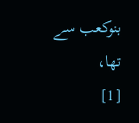بنوکعب سے تھا،
[1]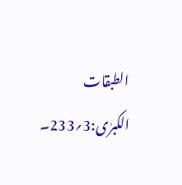الطبقات الکبرٰی:3؍233۔